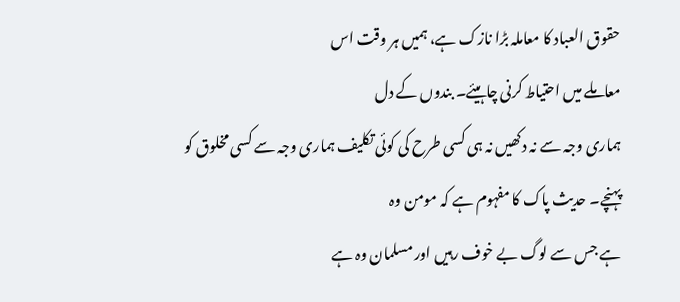حقوق العباد کا معاملہ بڑا نازک ہے، ہمیں ہر وقت اس
معاملے میں احتیاط کرنی چاہیئے۔ بندوں کے دل
ہماری وجہ سے نہ دکھیں نہ ہی کسی طرح کی کوئی تکلیف ہماری وجہ سے کسی مخلوق کو
پہنچے۔ حدیث پاک کا مفہوم ہے کہ مومن وہ
ہے جس سے لوگ بے خوف رہیں اور مسلمان وہ ہے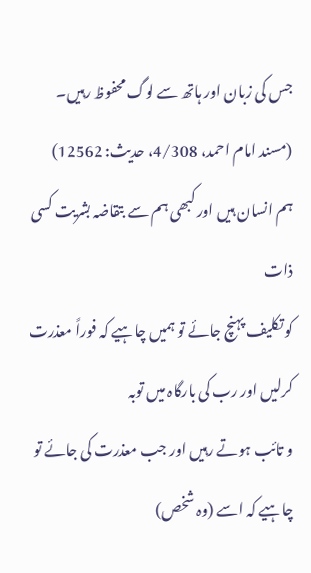جس کی زبان اور ہاتھ سے لوگ محفوظ رہیں۔
(مسند امام احمد، 4/308، حدیث: 12562)
ہم انسان ہیں اور کبھی ہم سے بتقاضہ بشریت کسی ذات
کو تکلیف پہنچ جائے تو ہمیں چاہیے کہ فوراً معذرت کرلیں اور رب کی بارگاہ میں توبہ
و تائب ہوتے رہیں اور جب معذرت کی جائے تو چاہیے کہ اسے (وہ شخص)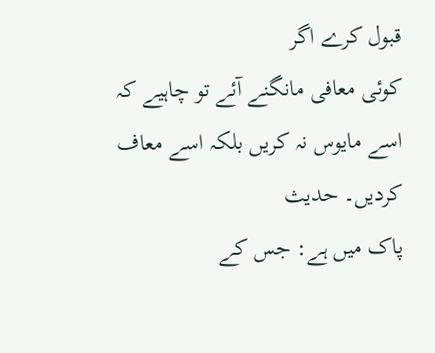قبول کرے اگر
کوئی معافی مانگنے آئے تو چاہیے کہ اسے مایوس نہ کریں بلکہ اسے معاف کردیں۔ حدیث
پاک میں ہے: جس کے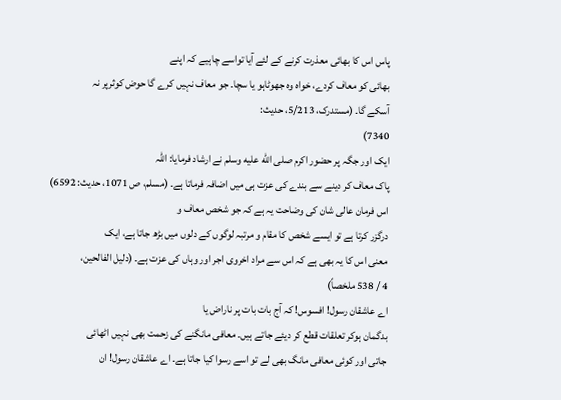پاس اس کا بھائی معذرت کرنے کے لئے آیا تواسے چاہیے کہ اپنے
بھائی کو معاف کردے، خواہ وہ جھوٹاہو یا سچا۔ جو معاف نہیں کرے گا حوض کوثرپر نہ
آسکے گا۔ (مستدرک، 5/213، حدیث:
7340)
ایک اور جگہ پر حضور اکرم صلى الله عليه وسلم نے ارشاد فرمایا: اللہ
پاک معاف کر دینے سے بندے کی عزت ہی میں اضافہ فرماتا ہے۔ (مسلم، ص 1071، حدیث: 6592)
اس فرمان عالی شان کی وضاحت یہ ہے کہ جو شخص معاف و
درگزر کرتا ہے تو ایسے شخص کا مقام و مرتبہ لوگوں کے دلوں میں بڑھ جاتا ہے، ایک
معنی اس کا یہ بھی ہے کہ اس سے مراد اخروی اجر اور وہاں کی عزت ہے۔ (دلیل الفالحین،
4 / 538 ملخصاً)
اے عاشقان رسول! افسوس! کہ آج بات بات پر ناراض یا
بدگمان ہوکر تعلقات قطع کر دیئے جاتے ہیں۔ معافی مانگنے کی زحمت بھی نہیں اٹھائی
جاتی اور کوئی معافی مانگ بھی لے تو اسے رسوا کیا جاتا ہے۔ اے عاشقان رسول! ان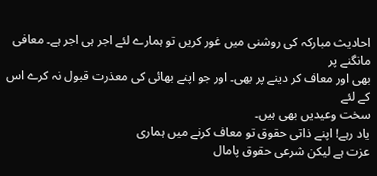احادیث مبارکہ کی روشنی میں غور کریں تو ہمارے لئے اجر ہی اجر ہے۔ معافی مانگنے پر
بھی اور معاف کر دینے پر بھی۔ اور جو اپنے بھائی کی معذرت قبول نہ کرے اس کے لئے
سخت وعیدیں بھی ہیں۔
یاد رہے! اپنے ذاتی حقوق تو معاف کرنے میں ہماری
عزت ہے لیکن شرعی حقوق پامال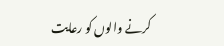کرنے والوں کو رعایت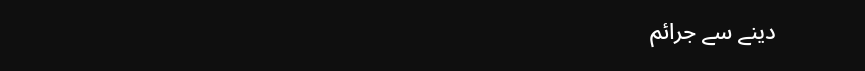دینے سے جرائم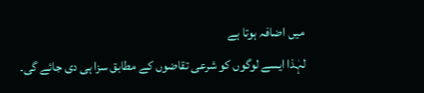میں اضافہ ہوتا ہے
لہٰذا ایسے لوگوں کو شرعی تقاضوں کے مطابق سزا ہی دی جائے گی۔